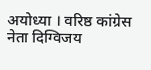अयोध्या । वरिष्ठ कांग्रेस नेता दिग्विजय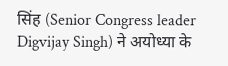सिंह (Senior Congress leader Digvijay Singh) ने अयोध्या के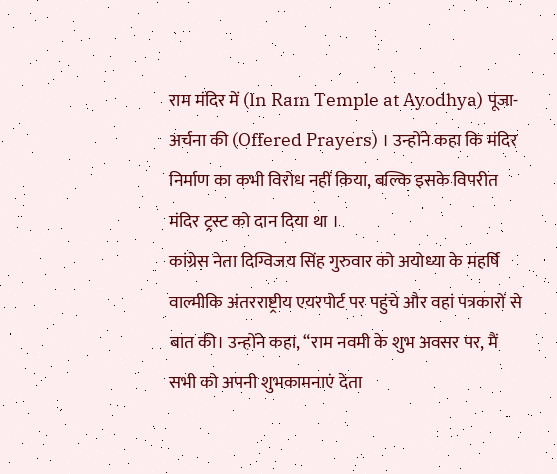राम मंदिर में (In Ram Temple at Ayodhya) पूजा-अर्चना की (Offered Prayers) । उन्होंने कहा कि मंदिर निर्माण का कभी विरोध नहीं किया, बल्कि इसके विपरीत मंदिर ट्रस्ट को दान दिया था ।
कांग्रेस नेता दिग्विजय सिंह गुरुवार को अयोध्या के महर्षि वाल्मीकि अंतरराष्ट्रीय एयरपोर्ट पर पहुंचे और वहां पत्रकारों से बात की। उन्होंने कहा, “राम नवमी के शुभ अवसर पर, मैं सभी को अपनी शुभकामनाएं देता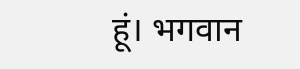हूं। भगवान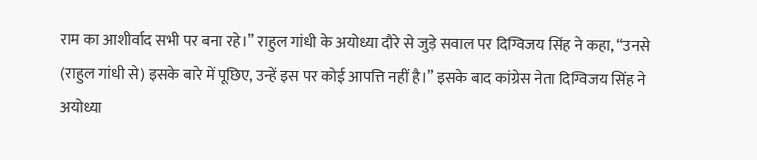राम का आशीर्वाद सभी पर बना रहे।” राहुल गांधी के अयोध्या दौरे से जुड़े सवाल पर दिग्विजय सिंह ने कहा, “उनसे (राहुल गांधी से) इसके बारे में पूछिए, उन्हें इस पर कोई आपत्ति नहीं है।” इसके बाद कांग्रेस नेता दिग्विजय सिंह ने अयोध्या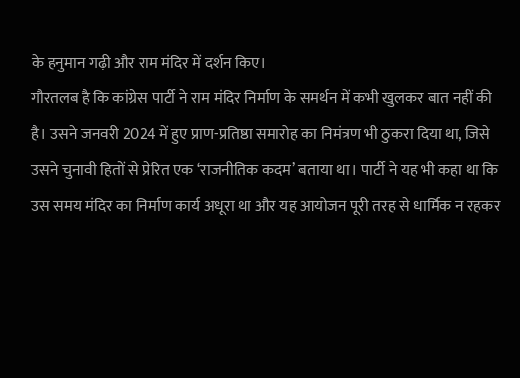के हनुमान गढ़ी और राम मंदिर में दर्शन किए।
गौरतलब है कि कांग्रेस पार्टी ने राम मंदिर निर्माण के समर्थन में कभी खुलकर बात नहीं की है। उसने जनवरी 2024 में हुए प्राण-प्रतिष्ठा समारोह का निमंत्रण भी ठुकरा दिया था, जिसे उसने चुनावी हितों से प्रेरित एक ‘राजनीतिक कदम’ बताया था। पार्टी ने यह भी कहा था कि उस समय मंदिर का निर्माण कार्य अधूरा था और यह आयोजन पूरी तरह से धार्मिक न रहकर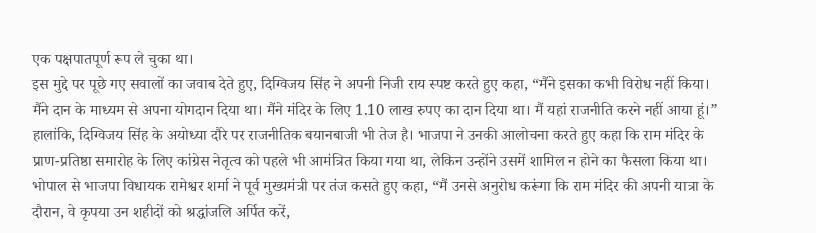एक पक्षपातपूर्ण रूप ले चुका था।
इस मुद्दे पर पूछे गए सवालों का जवाब देते हुए, दिग्विजय सिंह ने अपनी निजी राय स्पष्ट करते हुए कहा, “मैंने इसका कभी विरोध नहीं किया। मैंने दान के माध्यम से अपना योगदान दिया था। मैंने मंदिर के लिए 1.10 लाख रुपए का दान दिया था। मैं यहां राजनीति करने नहीं आया हूं।” हालांकि, दिग्विजय सिंह के अयोध्या दौरे पर राजनीतिक बयानबाजी भी तेज है। भाजपा ने उनकी आलोचना करते हुए कहा कि राम मंदिर के प्राण-प्रतिष्ठा समारोह के लिए कांग्रेस नेतृत्व को पहले भी आमंत्रित किया गया था, लेकिन उन्होंने उसमें शामिल न होने का फैसला किया था।
भोपाल से भाजपा विधायक रामेश्वर शर्मा ने पूर्व मुख्यमंत्री पर तंज कसते हुए कहा, “मैं उनसे अनुरोध करूंगा कि राम मंदिर की अपनी यात्रा के दौरान, वे कृपया उन शहीदों को श्रद्धांजलि अर्पित करें,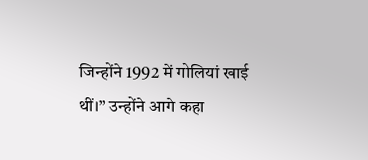जिन्होंने 1992 में गोलियां खाई थीं।” उन्होंने आगे कहा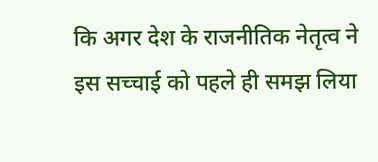कि अगर देश के राजनीतिक नेतृत्व ने इस सच्चाई को पहले ही समझ लिया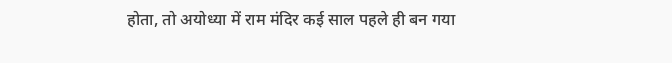होता, तो अयोध्या में राम मंदिर कई साल पहले ही बन गया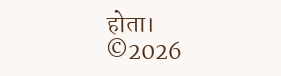होता।
©2026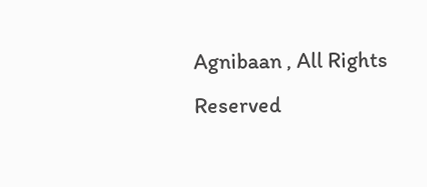Agnibaan , All Rights Reserved